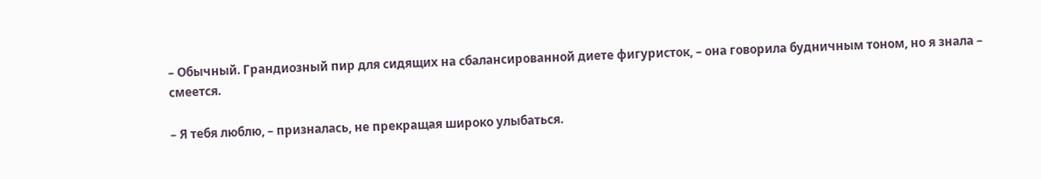– Обычный. Грандиозный пир для сидящих на сбалансированной диете фигуристок, – она говорила будничным тоном, но я знала – смеется.

– Я тебя люблю, – призналась, не прекращая широко улыбаться.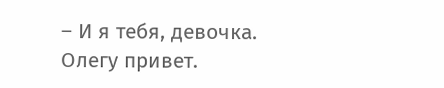– И я тебя, девочка. Олегу привет.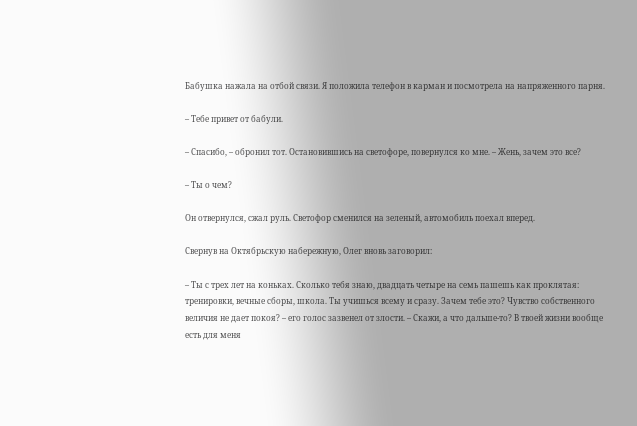Бабушка нажала на отбой связи. Я положила телефон в карман и посмотрела на напряженного парня.

– Тебе привет от бабули.

– Спасибо, – обронил тот. Остановившись на светофоре, повернулся ко мне. – Жень, зачем это все?

– Ты о чем?

Он отвернулся, сжал руль. Светофор сменился на зеленый, автомобиль поехал вперед.

Свернув на Октябрьскую набережную, Олег вновь заговорил:

– Ты с трех лет на коньках. Сколько тебя знаю, двадцать четыре на семь пашешь как проклятая: тренировки, вечные сборы, школа. Ты учишься всему и сразу. Зачем тебе это? Чувство собственного величия не дает покоя? – его голос зазвенел от злости. – Скажи, а что дальше-то? В твоей жизни вообще есть для меня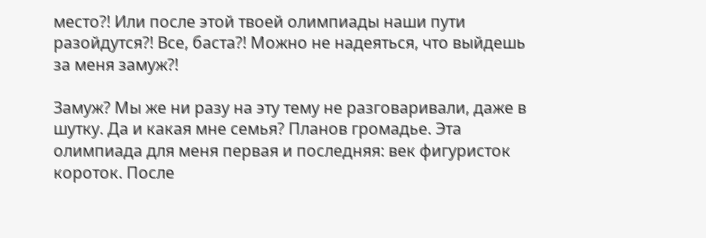место?! Или после этой твоей олимпиады наши пути разойдутся?! Все, баста?! Можно не надеяться, что выйдешь за меня замуж?!

Замуж? Мы же ни разу на эту тему не разговаривали, даже в шутку. Да и какая мне семья? Планов громадье. Эта олимпиада для меня первая и последняя: век фигуристок короток. После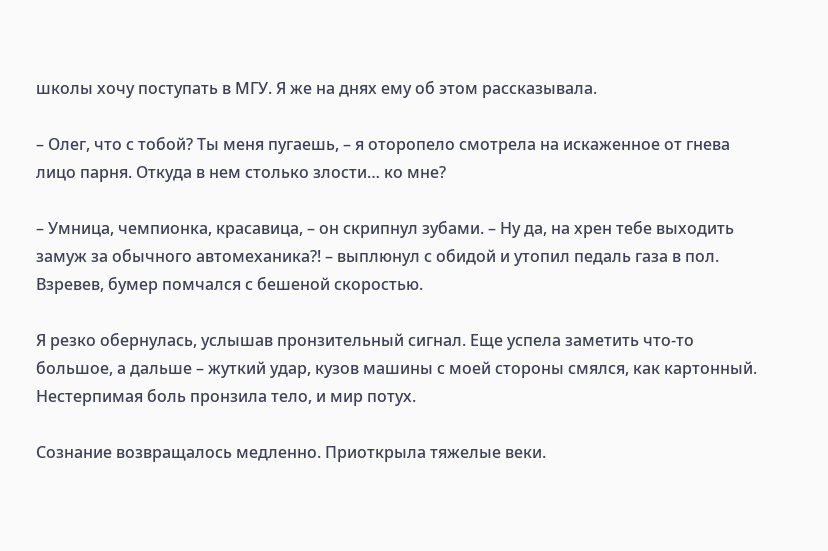школы хочу поступать в МГУ. Я же на днях ему об этом рассказывала.

– Олег, что с тобой? Ты меня пугаешь, – я оторопело смотрела на искаженное от гнева лицо парня. Откуда в нем столько злости… ко мне?

– Умница, чемпионка, красавица, – он скрипнул зубами. – Ну да, на хрен тебе выходить замуж за обычного автомеханика?! – выплюнул с обидой и утопил педаль газа в пол. Взревев, бумер помчался с бешеной скоростью.

Я резко обернулась, услышав пронзительный сигнал. Еще успела заметить что-то большое, а дальше – жуткий удар, кузов машины с моей стороны смялся, как картонный. Нестерпимая боль пронзила тело, и мир потух.

Сознание возвращалось медленно. Приоткрыла тяжелые веки.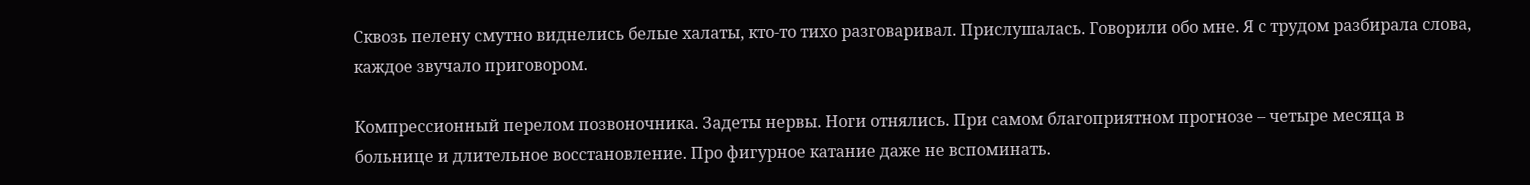Сквозь пелену смутно виднелись белые халаты, кто-то тихо разговаривал. Прислушалась. Говорили обо мне. Я с трудом разбирала слова, каждое звучало приговором.

Компрессионный перелом позвоночника. Задеты нервы. Ноги отнялись. При самом благоприятном прогнозе – четыре месяца в больнице и длительное восстановление. Про фигурное катание даже не вспоминать.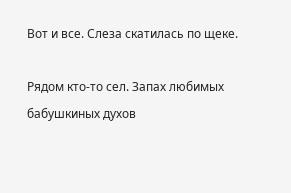Вот и все. Слеза скатилась по щеке.

Рядом кто-то сел. Запах любимых бабушкиных духов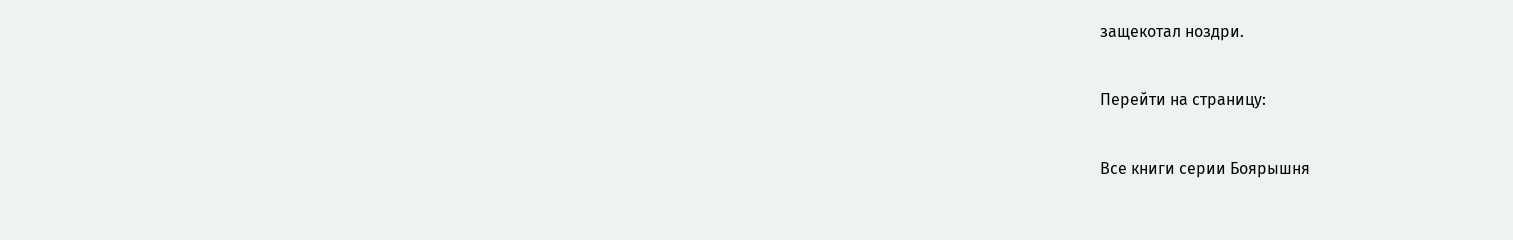защекотал ноздри.

Перейти на страницу:

Все книги серии Боярышня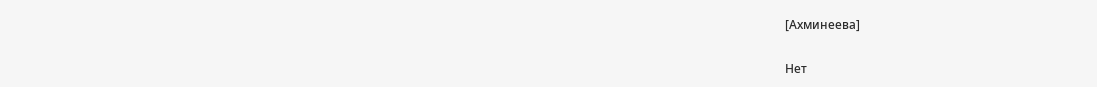[Ахминеева]

Нет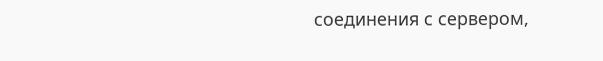соединения с сервером,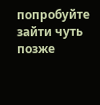попробуйте зайти чуть позже